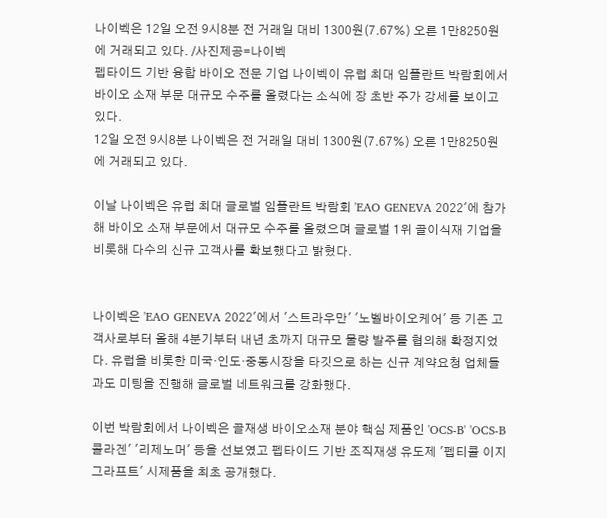나이벡은 12일 오전 9시8분 전 거래일 대비 1300원(7.67%) 오른 1만8250원에 거래되고 있다. /사진제공=나이벡
펩타이드 기반 융합 바이오 전문 기업 나이벡이 유럽 최대 임플란트 박람회에서 바이오 소재 부문 대규모 수주를 올렸다는 소식에 장 초반 주가 강세를 보이고 있다.
12일 오전 9시8분 나이벡은 전 거래일 대비 1300원(7.67%) 오른 1만8250원에 거래되고 있다.

이날 나이벡은 유럽 최대 글로벌 임플란트 박람회 'EAO GENEVA 2022'에 참가해 바이오 소재 부문에서 대규모 수주를 올렸으며 글로벌 1위 골이식재 기업을 비롯해 다수의 신규 고객사를 확보했다고 밝혔다.


나이벡은 'EAO GENEVA 2022'에서 '스트라우만' '노벨바이오케어' 등 기존 고객사로부터 올해 4분기부터 내년 초까지 대규모 물량 발주를 협의해 확정지었다. 유럽을 비롯한 미국·인도·중동시장을 타깃으로 하는 신규 계약요청 업체들과도 미팅을 진행해 글로벌 네트워크를 강화했다.

이번 박람회에서 나이벡은 골재생 바이오소재 분야 핵심 제품인 'OCS-B' 'OCS-B 콜라겐' '리제노머' 등을 선보였고 펩타이드 기반 조직재생 유도제 '펩티콜 이지그라프트' 시제품을 최초 공개했다.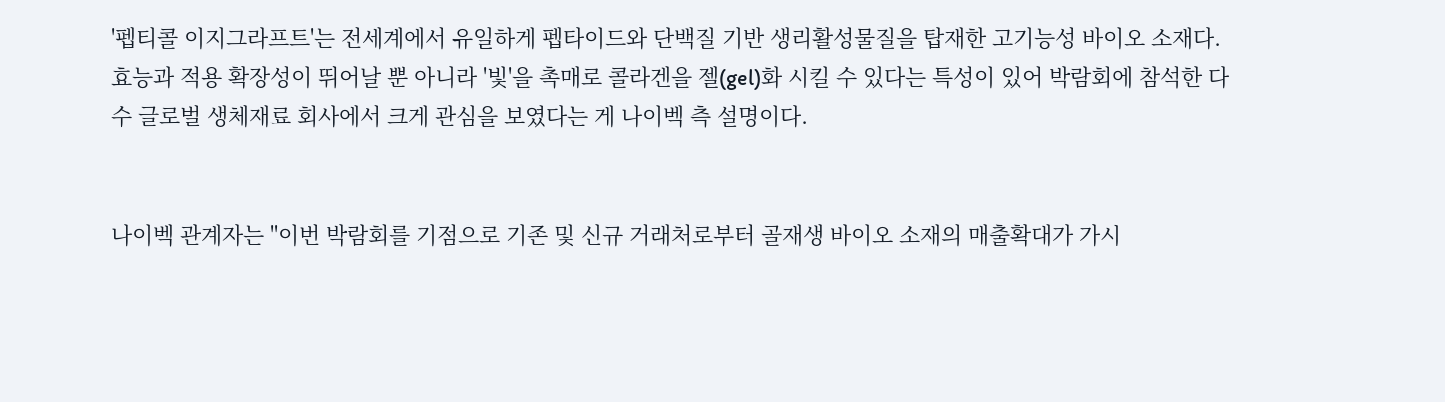'펩티콜 이지그라프트'는 전세계에서 유일하게 펩타이드와 단백질 기반 생리활성물질을 탑재한 고기능성 바이오 소재다. 효능과 적용 확장성이 뛰어날 뿐 아니라 '빛'을 촉매로 콜라겐을 젤(gel)화 시킬 수 있다는 특성이 있어 박람회에 참석한 다수 글로벌 생체재료 회사에서 크게 관심을 보였다는 게 나이벡 측 설명이다.


나이벡 관계자는 "이번 박람회를 기점으로 기존 및 신규 거래처로부터 골재생 바이오 소재의 매출확대가 가시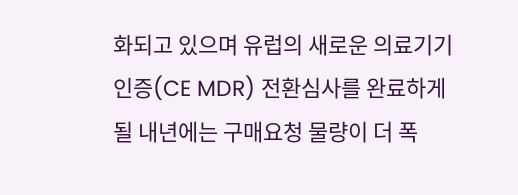화되고 있으며 유럽의 새로운 의료기기 인증(CE MDR) 전환심사를 완료하게 될 내년에는 구매요청 물량이 더 폭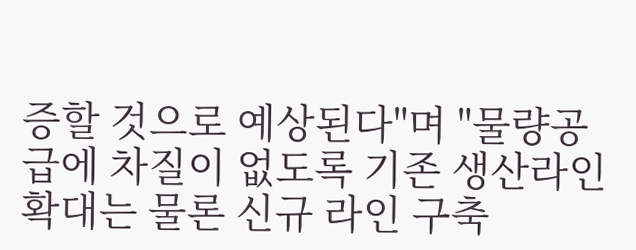증할 것으로 예상된다"며 "물량공급에 차질이 없도록 기존 생산라인 확대는 물론 신규 라인 구축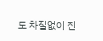도 차질없이 진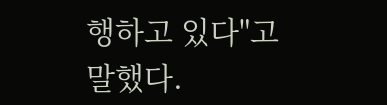행하고 있다"고 말했다.